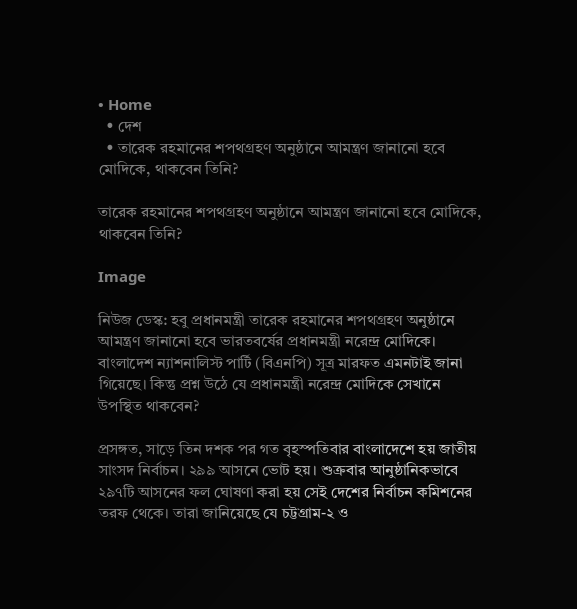• Home
  • দেশ
  • তারেক রহমানের শপথগ্রহণ অনুষ্ঠানে আমন্ত্রণ জানানো হবে মোদিকে, থাকবেন তিনি?

তারেক রহমানের শপথগ্রহণ অনুষ্ঠানে আমন্ত্রণ জানানো হবে মোদিকে, থাকবেন তিনি?

Image

নিউজ ডেস্ক: হবু প্রধানমন্ত্রী তারেক রহমানের শপথগ্রহণ অনুষ্ঠানে আমন্ত্রণ জানানো হবে ভারতবর্ষের প্রধানমন্ত্রী নরেন্দ্র মোদিকে। বাংলাদেশ ন্যাশনালিস্ট পার্টি (বিএনপি) সূত্র মারফত এমনটাই জানা গিয়েছে। কিন্তু প্রশ্ন উঠে যে প্রধানমন্ত্রী নরেন্দ্র মোদিকে সেখানে উপস্থিত থাকবেন?

প্রসঙ্গত, সাড়ে তিন দশক পর গত বৃহস্পতিবার বাংলাদেশে হয় জাতীয় সাংসদ নির্বাচন। ২৯৯ আসনে ভোট হয়। শুক্রবার আনুষ্ঠানিকভাবে ২৯৭টি আসনের ফল ঘোষণা করা হয় সেই দেশের নির্বাচন কমিশনের তরফ থেকে। তারা জানিয়েছে যে চট্টগ্রাম-২ ও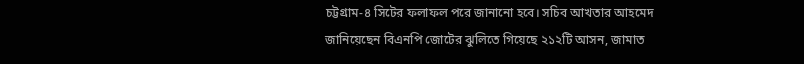চট্টগ্রাম-৪ সিটের ফলাফল পরে জানানো হবে। সচিব আখতার আহমেদ জানিয়েছেন বিএনপি জোটের ঝুলিতে গিয়েছে ২১২টি আসন, জামাত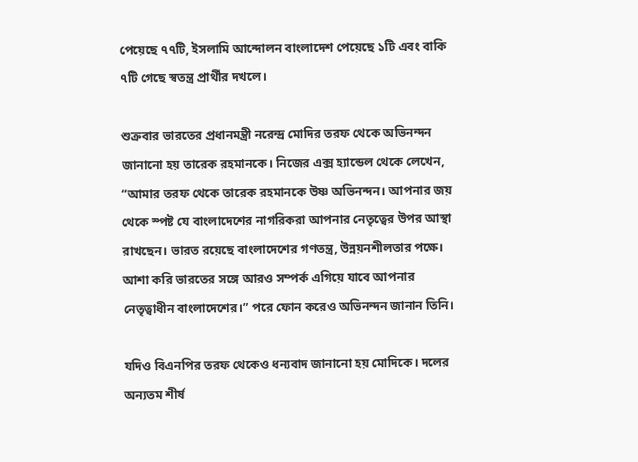পেয়েছে ৭৭টি, ইসলামি আন্দোলন বাংলাদেশ পেয়েছে ১টি এবং বাকি ৭টি গেছে স্বতন্ত্র প্রার্থীর দখলে।

শুক্রবার ভারতের প্রধানমন্ত্রী নরেন্দ্র মোদির তরফ থেকে অভিনন্দন জানানো হয় তারেক রহমানকে। নিজের এক্স হ্যান্ডেল থেকে লেখেন, “আমার তরফ থেকে তারেক রহমানকে উষ্ণ অভিনন্দন। আপনার জয় থেকে স্পষ্ট যে বাংলাদেশের নাগরিকরা আপনার নেতৃত্বের উপর আস্থা রাখছেন। ভারত রয়েছে বাংলাদেশের গণতন্ত্র, উন্নয়নশীলতার পক্ষে। আশা করি ভারতের সঙ্গে আরও সম্পর্ক এগিয়ে যাবে আপনার নেতৃত্বাধীন বাংলাদেশের।” পরে ফোন করেও অভিনন্দন জানান তিনি।

যদিও বিএনপির তরফ থেকেও ধন্যবাদ জানানো হয় মোদিকে। দলের অন্যতম শীর্ষ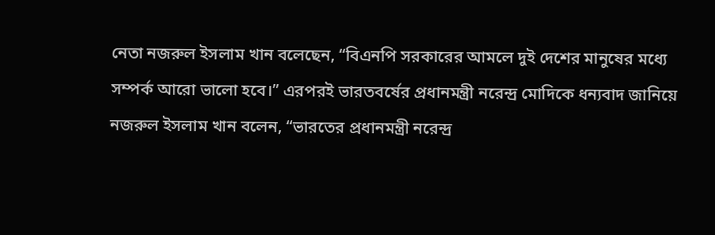নেতা নজরুল ইসলাম খান বলেছেন, “বিএনপি সরকারের আমলে দুই দেশের মানুষের মধ্যে সম্পর্ক আরো ভালো হবে।” এরপরই ভারতবর্ষের প্রধানমন্ত্রী নরেন্দ্র মোদিকে ধন্যবাদ জানিয়ে নজরুল ইসলাম খান বলেন, “ভারতের প্রধানমন্ত্রী নরেন্দ্র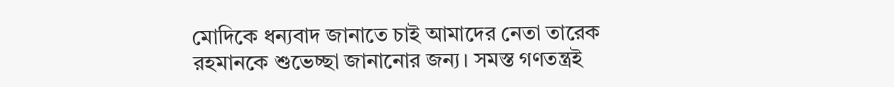মোদিকে ধন্যবাদ জানাতে চাই আমাদের নেতা তারেক রহমানকে শুভেচ্ছা জানানোর জন্য। সমস্ত গণতন্ত্রই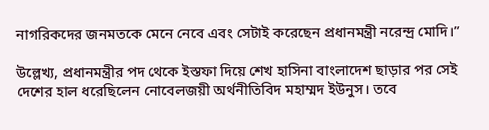নাগরিকদের জনমতকে মেনে নেবে এবং সেটাই করেছেন প্রধানমন্ত্রী নরেন্দ্র মোদি।”

উল্লেখ্য, প্রধানমন্ত্রীর পদ থেকে ইস্তফা দিয়ে শেখ হাসিনা বাংলাদেশ ছাড়ার পর সেই দেশের হাল ধরেছিলেন নোবেলজয়ী অর্থনীতিবিদ মহাম্মদ ইউনুস। তবে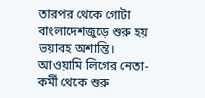তারপর থেকে গোটা বাংলাদেশজুড়ে শুরু হয় ভয়াবহ অশান্তি। আওয়ামি লিগের নেতা-কর্মী থেকে শুরু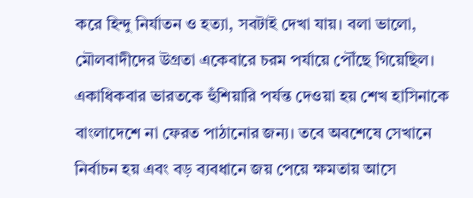করে হিন্দু নির্যাতন ও হত্যা, সবটাই দেখা যায়। বলা ভালো, মৌলবাদীদের উগ্রতা একেবারে চরম পর্যায়ে পৌঁছে গিয়েছিল। একাধিকবার ভারতকে হুঁশিয়ারি পর্যন্ত দেওয়া হয় শেখ হাসিনাকে বাংলাদেশে না ফেরত পাঠানোর জন্য। তবে অবশেষে সেখানে নির্বাচন হয় এবং বড় ব্যবধানে জয় পেয়ে ক্ষমতায় আসে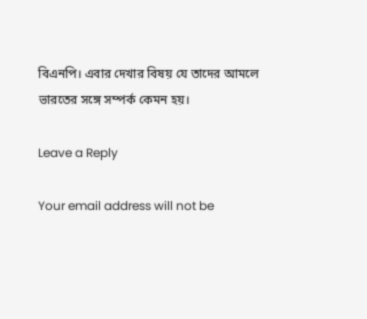বিএনপি। এবার দেখার বিষয় যে তাদের আমলে ভারতের সঙ্গে সম্পর্ক কেমন হয়।

Leave a Reply

Your email address will not be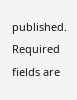published. Required fields are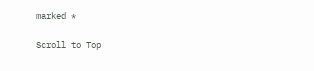marked *

Scroll to Top